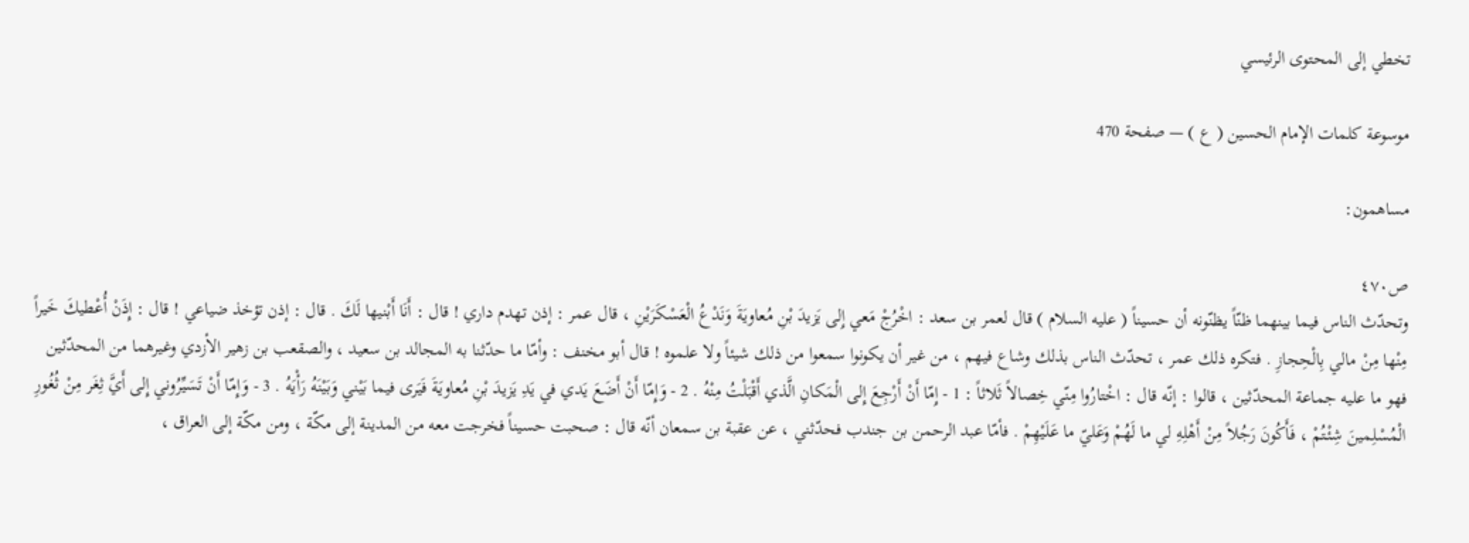تخطي إلى المحتوى الرئيسي

موسوعة كلمات الإمام الحسين ( ع ) — صفحة 470

مساهمون:

ص٤٧٠
وتحدّث الناس فيما بينهما ظنّاً يظنّونه أن حسيناً ( عليه السلام ) قال لعمر بن سعد : اخْرُجْ مَعي إِلى يَزيدَ بْنِ مُعاويَةَ وَنَدْعُ الْعَسْكَرَيْنِ ، قال عمر : إذن تهدم داري ! قال : أَنَا أَبْنيها لَكَ . قال : إذن تؤخذ ضياعي ! قال : إِذَنْ أُعْطيكَ خَيراً مِنْها مِنْ مالي بِالْحِجازِ . فتكره ذلك عمر ، تحدّث الناس بذلك وشاع فيهم ، من غير أن يكونوا سمعوا من ذلك شيئاً ولا علموه ! قال أبو مخنف : وأمّا ما حدّثنا به المجالد بن سعيد ، والصقعب بن زهير الأزدي وغيرهما من المحدّثين فهو ما عليه جماعة المحدّثين ، قالوا : إنّه قال : اخْتارُوا مِنّي خِصالاً ثَلاثاً : 1 - إِمّا أَنْ أَرْجِعَ إِلى الْمَكانِ الَّذي أَقْبَلْتُ مِنْهُ . 2 - وَإِمّا أَنْ أَضَعَ يَدي في يَدِ يَزيدَ بْنِ مُعاويَةَ فَيَرى فيما بَيْني وَبَيْنَهُ رَأْيَهُ . 3 - وَإِمّا أَنْ تَسَيِّرُوني إِلى أَيَّ ثِغَر مِنْ ثُغُورِ الْمُسْلِمينَ شِئْتُمْ ، فَأَكُونَ رَجُلاً مِنْ أَهْلِهِ لي ما لَهُمْ وَعَليّ ما عَلَيْهِمْ . فأمّا عبد الرحمن بن جندب فحدّثني ، عن عقبة بن سمعان أنّه قال : صحبت حسيناً فخرجت معه من المدينة إلى مكّة ، ومن مكّة إلى العراق ،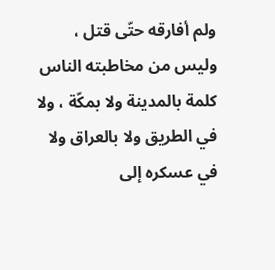ولم أفارقه حتّى قتل ، وليس من مخاطبته الناس كلمة بالمدينة ولا بمكّة ، ولا في الطريق ولا بالعراق ولا في عسكره إلى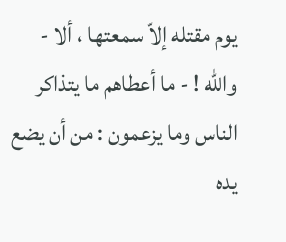يوم مقتله إلاّ سمعتها ، ألا - والله ! - ما أعطاهم ما يتذاكر الناس وما يزعمون : من أن يضع يده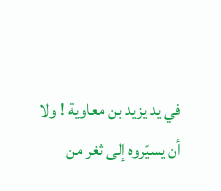في يد يزيد بن معاوية ! ولا أن يسيّروه إلى ثغر من